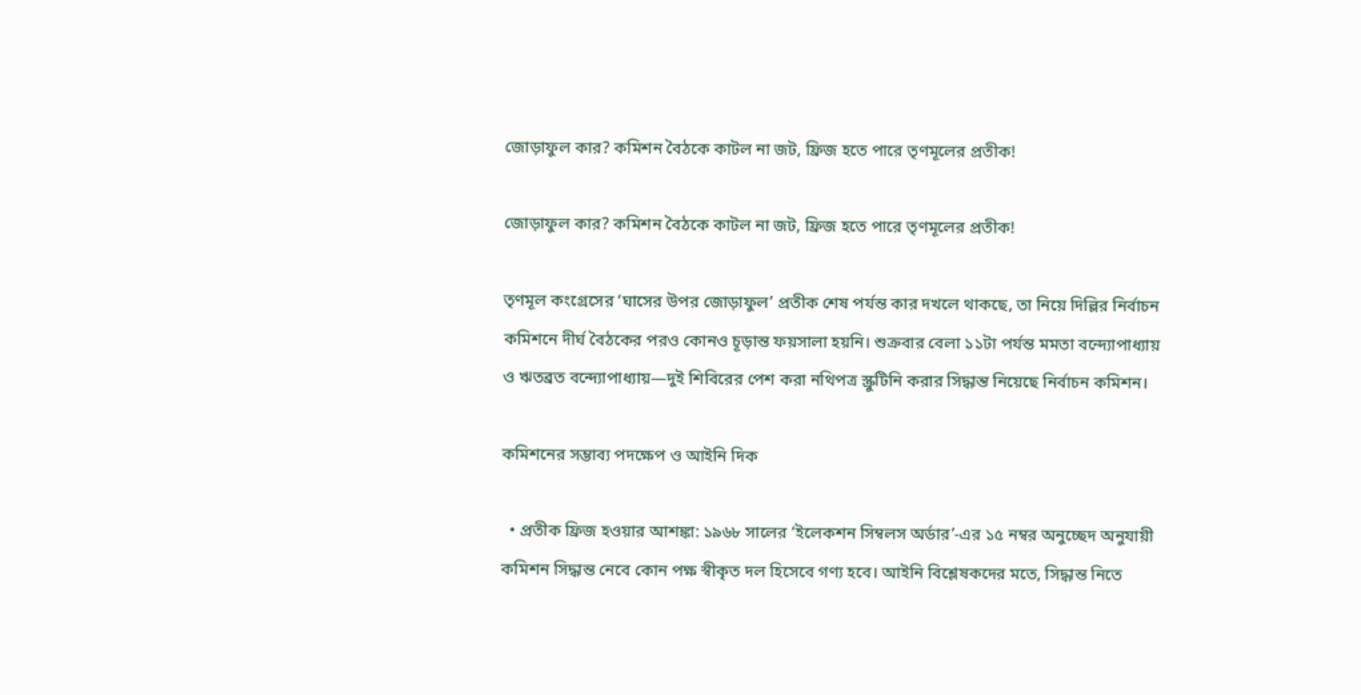জোড়াফুল কার? কমিশন বৈঠকে কাটল না জট, ফ্রিজ হতে পারে তৃণমূলের প্রতীক!

জোড়াফুল কার? কমিশন বৈঠকে কাটল না জট, ফ্রিজ হতে পারে তৃণমূলের প্রতীক!

তৃণমূল কংগ্রেসের ‘ঘাসের উপর জোড়াফুল’ প্রতীক শেষ পর্যন্ত কার দখলে থাকছে, তা নিয়ে দিল্লির নির্বাচন কমিশনে দীর্ঘ বৈঠকের পরও কোনও চূড়ান্ত ফয়সালা হয়নি। শুক্রবার বেলা ১১টা পর্যন্ত মমতা বন্দ্যোপাধ্যায় ও ঋতব্রত বন্দ্যোপাধ্যায়—দুই শিবিরের পেশ করা নথিপত্র স্ক্রুটিনি করার সিদ্ধান্ত নিয়েছে নির্বাচন কমিশন।

কমিশনের সম্ভাব্য পদক্ষেপ ও আইনি দিক

  • প্রতীক ফ্রিজ হওয়ার আশঙ্কা: ১৯৬৮ সালের ‘ইলেকশন সিম্বলস অর্ডার’-এর ১৫ নম্বর অনুচ্ছেদ অনুযায়ী কমিশন সিদ্ধান্ত নেবে কোন পক্ষ স্বীকৃত দল হিসেবে গণ্য হবে। আইনি বিশ্লেষকদের মতে, সিদ্ধান্ত নিতে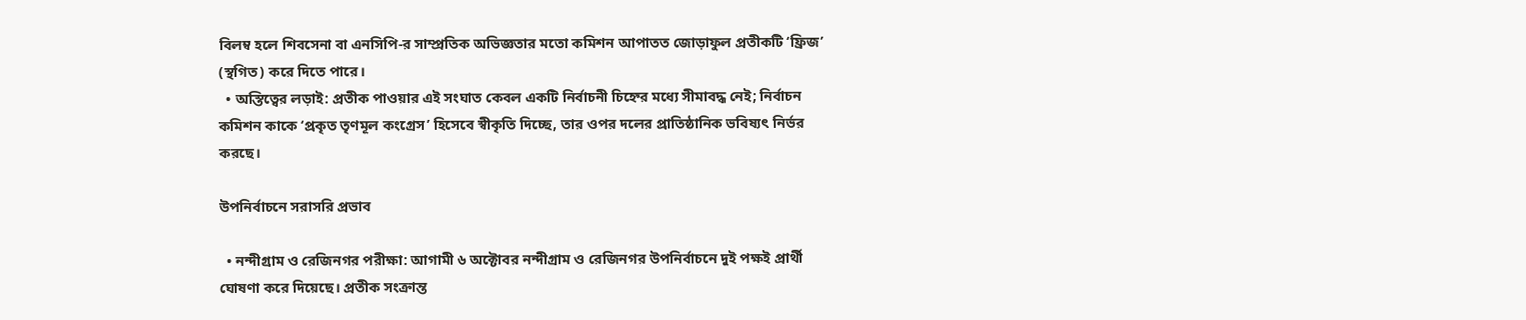বিলম্ব হলে শিবসেনা বা এনসিপি-র সাম্প্রতিক অভিজ্ঞতার মতো কমিশন আপাতত জোড়াফুল প্রতীকটি ‘ফ্রিজ’ (স্থগিত) করে দিতে পারে।
  • অস্তিত্বের লড়াই: প্রতীক পাওয়ার এই সংঘাত কেবল একটি নির্বাচনী চিহ্নের মধ্যে সীমাবদ্ধ নেই; নির্বাচন কমিশন কাকে ‘প্রকৃত তৃণমূল কংগ্রেস’ হিসেবে স্বীকৃতি দিচ্ছে, তার ওপর দলের প্রাতিষ্ঠানিক ভবিষ্যৎ নির্ভর করছে।

উপনির্বাচনে সরাসরি প্রভাব

  • নন্দীগ্রাম ও রেজিনগর পরীক্ষা: আগামী ৬ অক্টোবর নন্দীগ্রাম ও রেজিনগর উপনির্বাচনে দুই পক্ষই প্রার্থী ঘোষণা করে দিয়েছে। প্রতীক সংক্রান্ত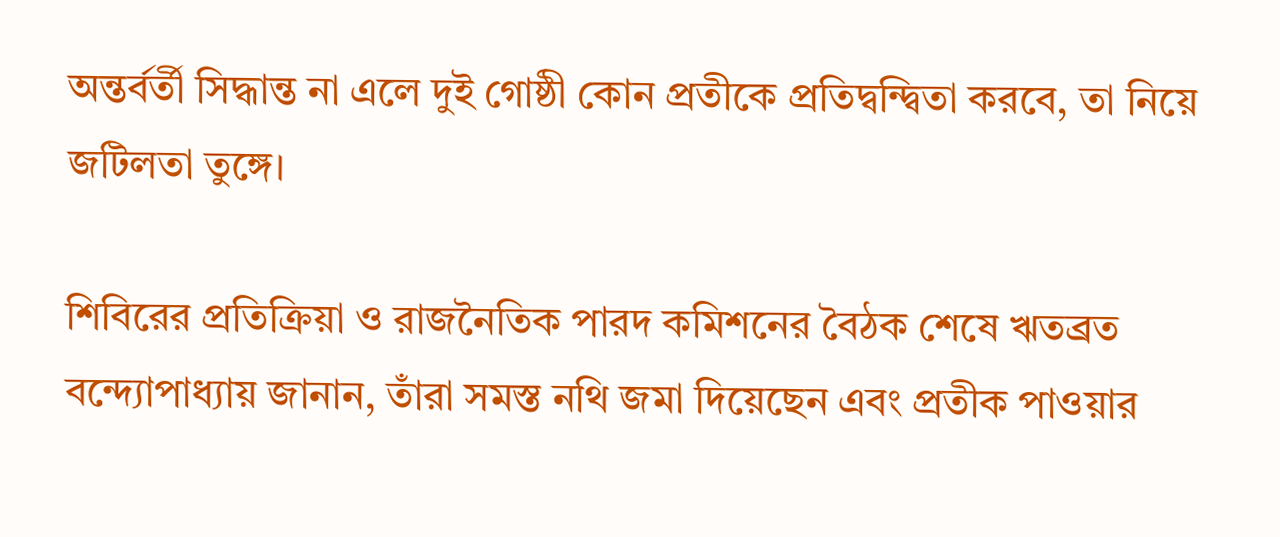অন্তর্বর্তী সিদ্ধান্ত না এলে দুই গোষ্ঠী কোন প্রতীকে প্রতিদ্বন্দ্বিতা করবে, তা নিয়ে জটিলতা তুঙ্গে।

শিবিরের প্রতিক্রিয়া ও রাজনৈতিক পারদ কমিশনের বৈঠক শেষে ঋতব্রত বন্দ্যোপাধ্যায় জানান, তাঁরা সমস্ত নথি জমা দিয়েছেন এবং প্রতীক পাওয়ার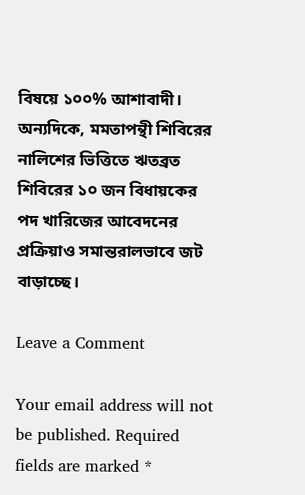বিষয়ে ১০০% আশাবাদী। অন্যদিকে, মমতাপন্থী শিবিরের নালিশের ভিত্তিতে ঋতব্রত শিবিরের ১০ জন বিধায়কের পদ খারিজের আবেদনের প্রক্রিয়াও সমান্তরালভাবে জট বাড়াচ্ছে।

Leave a Comment

Your email address will not be published. Required fields are marked *